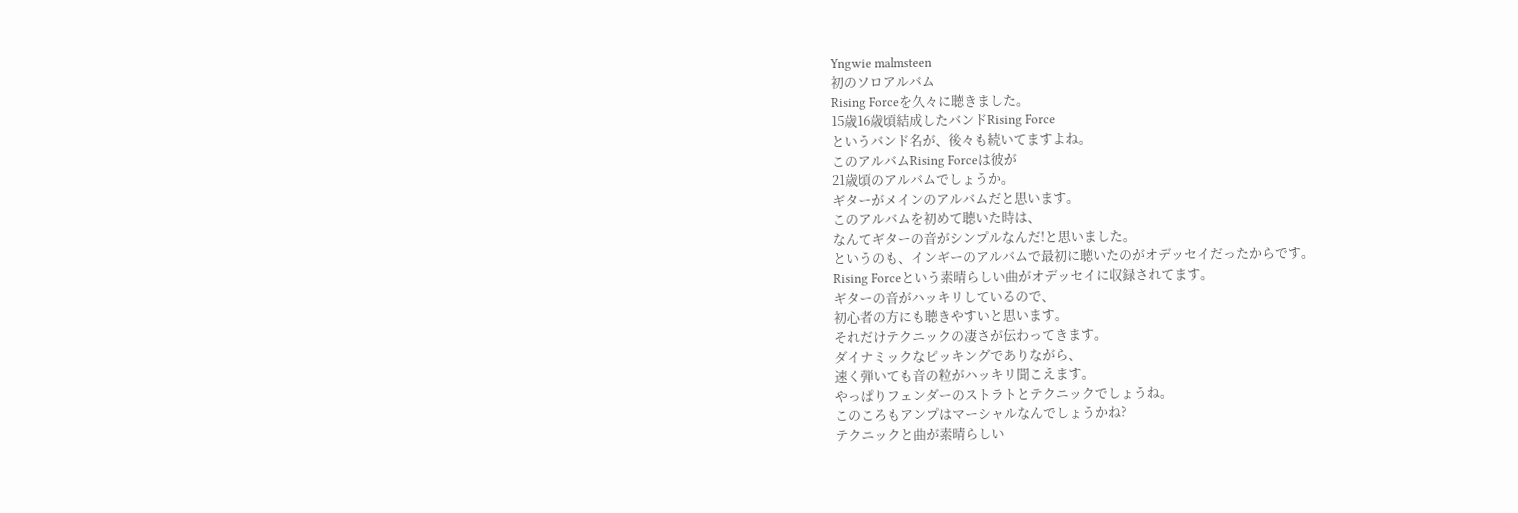Yngwie malmsteen
初のソロアルバム
Rising Forceを久々に聴きました。
15歳16歳頃結成したバンドRising Force
というバンド名が、後々も続いてますよね。
このアルバムRising Forceは彼が
21歳頃のアルバムでしょうか。
ギターがメインのアルバムだと思います。
このアルバムを初めて聴いた時は、
なんてギターの音がシンプルなんだ!と思いました。
というのも、インギーのアルバムで最初に聴いたのがオデッセイだったからです。
Rising Forceという素晴らしい曲がオデッセイに収録されてます。
ギターの音がハッキリしているので、
初心者の方にも聴きやすいと思います。
それだけテクニックの凄さが伝わってきます。
ダイナミックなピッキングでありながら、
速く弾いても音の粒がハッキリ聞こえます。
やっぱりフェンダーのストラトとテクニックでしょうね。
このころもアンプはマーシャルなんでしょうかね?
テクニックと曲が素晴らしい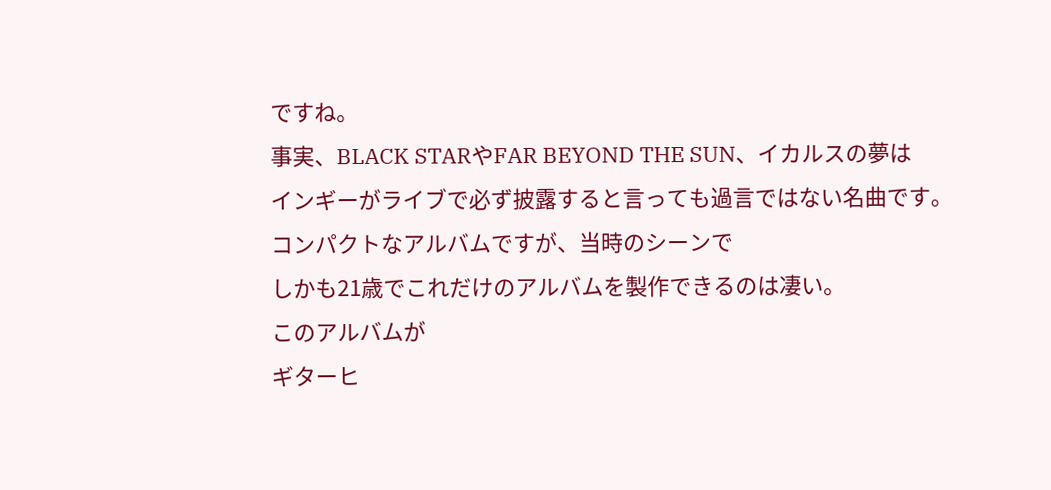ですね。
事実、BLACK STARやFAR BEYOND THE SUN、イカルスの夢は
インギーがライブで必ず披露すると言っても過言ではない名曲です。
コンパクトなアルバムですが、当時のシーンで
しかも21歳でこれだけのアルバムを製作できるのは凄い。
このアルバムが
ギターヒ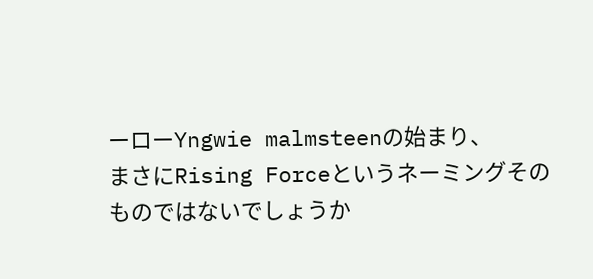ーローYngwie malmsteenの始まり、
まさにRising Forceというネーミングそのものではないでしょうか